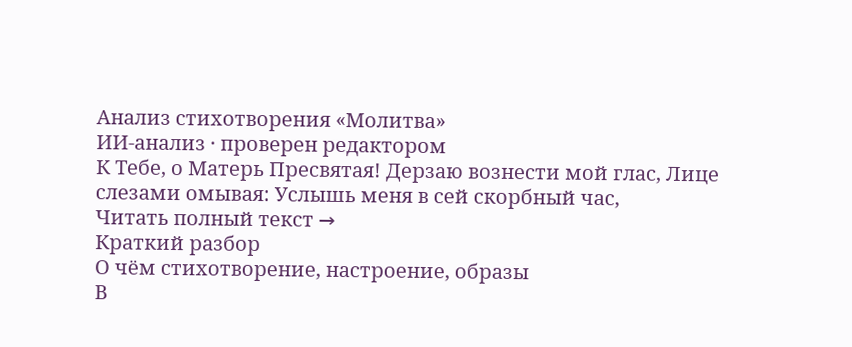Анализ стихотворения «Молитва»
ИИ-анализ · проверен редактором
К Тебе, о Матерь Пресвятая! Дерзаю вознести мой глас, Лице слезами омывая: Услышь меня в сей скорбный час,
Читать полный текст →
Краткий разбор
О чём стихотворение, настроение, образы
В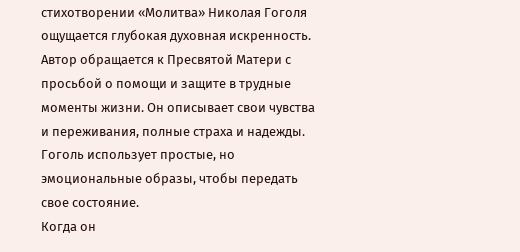стихотворении «Молитва» Николая Гоголя ощущается глубокая духовная искренность. Автор обращается к Пресвятой Матери с просьбой о помощи и защите в трудные моменты жизни. Он описывает свои чувства и переживания, полные страха и надежды. Гоголь использует простые, но эмоциональные образы, чтобы передать свое состояние.
Когда он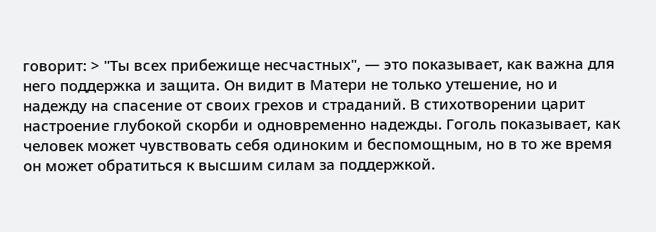говорит: > "Ты всех прибежище несчастных", — это показывает, как важна для него поддержка и защита. Он видит в Матери не только утешение, но и надежду на спасение от своих грехов и страданий. В стихотворении царит настроение глубокой скорби и одновременно надежды. Гоголь показывает, как человек может чувствовать себя одиноким и беспомощным, но в то же время он может обратиться к высшим силам за поддержкой.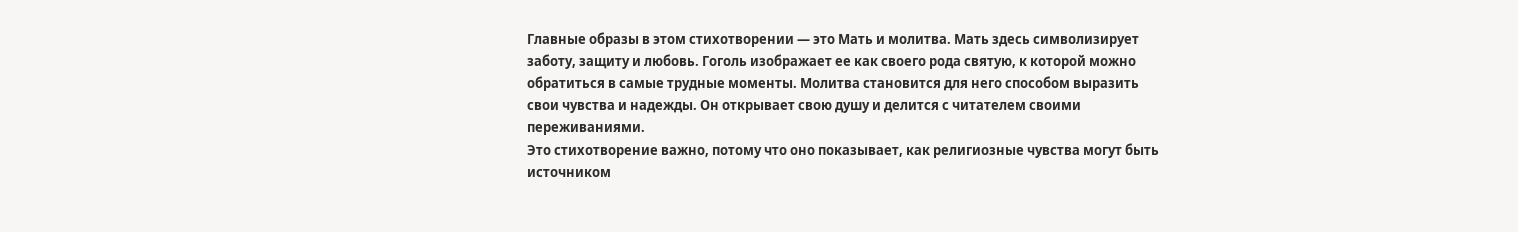Главные образы в этом стихотворении — это Мать и молитва. Мать здесь символизирует заботу, защиту и любовь. Гоголь изображает ее как своего рода святую, к которой можно обратиться в самые трудные моменты. Молитва становится для него способом выразить свои чувства и надежды. Он открывает свою душу и делится с читателем своими переживаниями.
Это стихотворение важно, потому что оно показывает, как религиозные чувства могут быть источником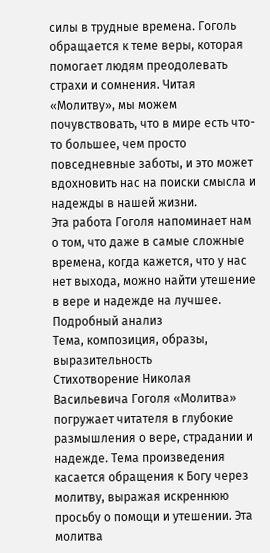силы в трудные времена. Гоголь обращается к теме веры, которая помогает людям преодолевать страхи и сомнения. Читая «Молитву», мы можем почувствовать, что в мире есть что-то большее, чем просто повседневные заботы, и это может вдохновить нас на поиски смысла и надежды в нашей жизни.
Эта работа Гоголя напоминает нам о том, что даже в самые сложные времена, когда кажется, что у нас нет выхода, можно найти утешение в вере и надежде на лучшее.
Подробный анализ
Тема, композиция, образы, выразительность
Стихотворение Николая Васильевича Гоголя «Молитва» погружает читателя в глубокие размышления о вере, страдании и надежде. Тема произведения касается обращения к Богу через молитву, выражая искреннюю просьбу о помощи и утешении. Эта молитва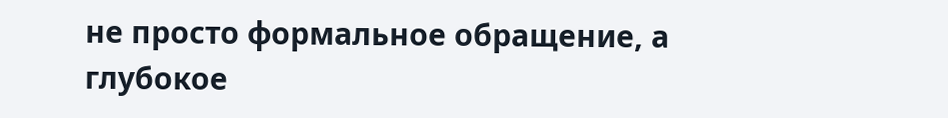не просто формальное обращение, а глубокое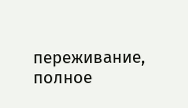переживание, полное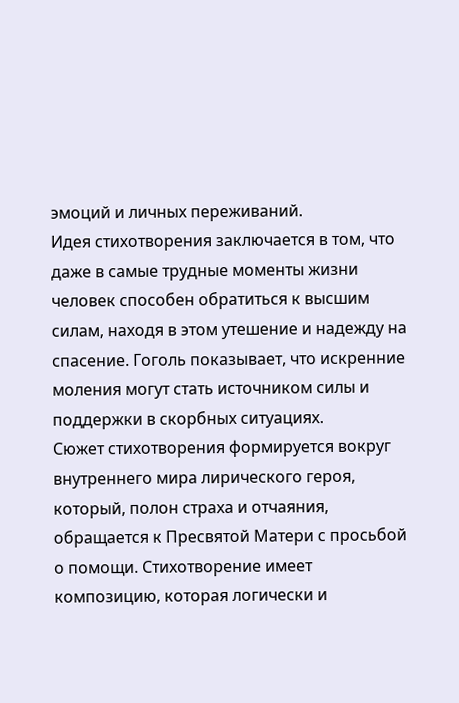эмоций и личных переживаний.
Идея стихотворения заключается в том, что даже в самые трудные моменты жизни человек способен обратиться к высшим силам, находя в этом утешение и надежду на спасение. Гоголь показывает, что искренние моления могут стать источником силы и поддержки в скорбных ситуациях.
Сюжет стихотворения формируется вокруг внутреннего мира лирического героя, который, полон страха и отчаяния, обращается к Пресвятой Матери с просьбой о помощи. Стихотворение имеет композицию, которая логически и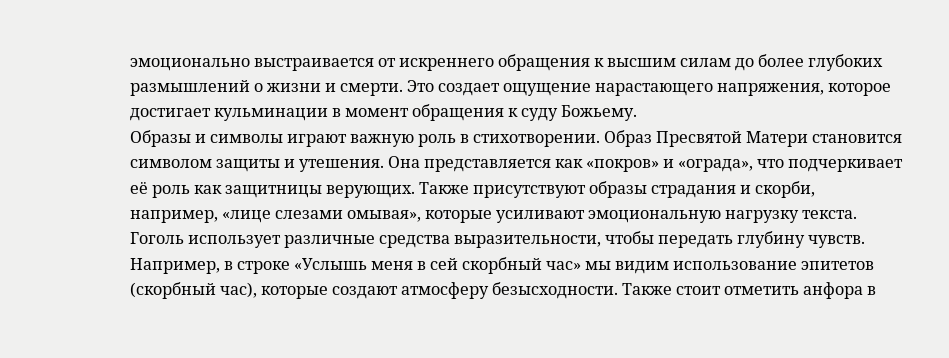эмоционально выстраивается от искреннего обращения к высшим силам до более глубоких размышлений о жизни и смерти. Это создает ощущение нарастающего напряжения, которое достигает кульминации в момент обращения к суду Божьему.
Образы и символы играют важную роль в стихотворении. Образ Пресвятой Матери становится символом защиты и утешения. Она представляется как «покров» и «ограда», что подчеркивает её роль как защитницы верующих. Также присутствуют образы страдания и скорби, например, «лице слезами омывая», которые усиливают эмоциональную нагрузку текста.
Гоголь использует различные средства выразительности, чтобы передать глубину чувств. Например, в строке «Услышь меня в сей скорбный час» мы видим использование эпитетов (скорбный час), которые создают атмосферу безысходности. Также стоит отметить анфора в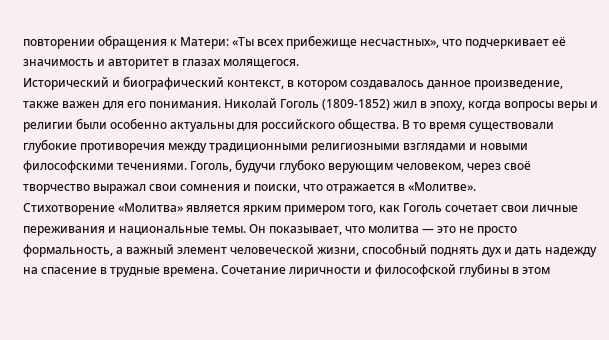повторении обращения к Матери: «Ты всех прибежище несчастных», что подчеркивает её значимость и авторитет в глазах молящегося.
Исторический и биографический контекст, в котором создавалось данное произведение, также важен для его понимания. Николай Гоголь (1809-1852) жил в эпоху, когда вопросы веры и религии были особенно актуальны для российского общества. В то время существовали глубокие противоречия между традиционными религиозными взглядами и новыми философскими течениями. Гоголь, будучи глубоко верующим человеком, через своё творчество выражал свои сомнения и поиски, что отражается в «Молитве».
Стихотворение «Молитва» является ярким примером того, как Гоголь сочетает свои личные переживания и национальные темы. Он показывает, что молитва — это не просто формальность, а важный элемент человеческой жизни, способный поднять дух и дать надежду на спасение в трудные времена. Сочетание лиричности и философской глубины в этом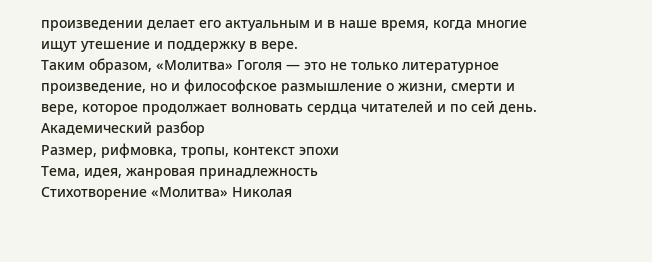произведении делает его актуальным и в наше время, когда многие ищут утешение и поддержку в вере.
Таким образом, «Молитва» Гоголя — это не только литературное произведение, но и философское размышление о жизни, смерти и вере, которое продолжает волновать сердца читателей и по сей день.
Академический разбор
Размер, рифмовка, тропы, контекст эпохи
Тема, идея, жанровая принадлежность
Стихотворение «Молитва» Николая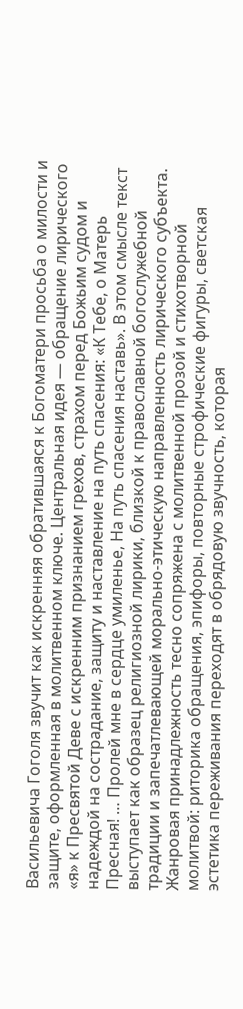Васильевича Гоголя звучит как искренняя обратившаяся к Богоматери просьба о милости и защите, оформленная в молитвенном ключе. Центральная идея — обращение лирического «я» к Пресвятой Деве с искренним признанием грехов, страхом перед Божьим судом и надеждой на сострадание, защиту и наставление на путь спасения: «К Тебе, о Матерь Пресная! … Пролей мне в сердце умиленье, На путь спасения наставь». В этом смысле текст выступает как образец религиозной лирики, близкой к православной богослужебной традиции и запечатлевающей морально-этическую направленность лирического субъекта. Жанровая принадлежность тесно сопряжена с молитвенной прозой и стихотворной молитвой: риторика обращения, эпифоры, повторные строфические фигуры, светская эстетика переживания переходят в обрядовую звучность, которая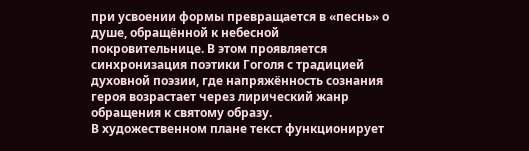при усвоении формы превращается в «песнь» о душе, обращённой к небесной покровительнице. В этом проявляется синхронизация поэтики Гоголя с традицией духовной поэзии, где напряжённость сознания героя возрастает через лирический жанр обращения к святому образу.
В художественном плане текст функционирует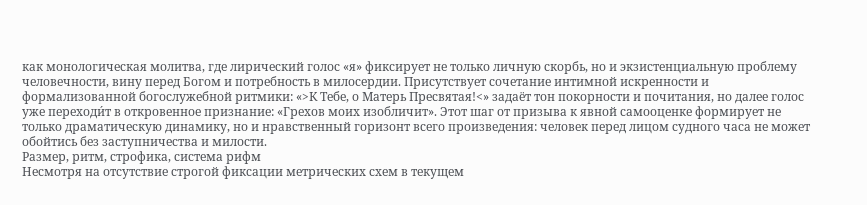как монологическая молитва, где лирический голос «я» фиксирует не только личную скорбь, но и экзистенциальную проблему человечности, вину перед Богом и потребность в милосердии. Присутствует сочетание интимной искренности и формализованной богослужебной ритмики: «>К Тебе, о Матерь Пресвятая!<» задаёт тон покорности и почитания, но далее голос уже переходи́т в откровенное признание: «Грехов моих изобличит». Этот шаг от призыва к явной самооценке формирует не только драматическую динамику, но и нравственный горизонт всего произведения: человек перед лицом судного часа не может обойтись без заступничества и милости.
Размер, ритм, строфика, система рифм
Несмотря на отсутствие строгой фиксации метрических схем в текущем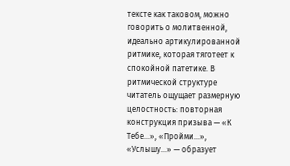тексте как таковом, можно говорить о молитвенной, идеально артикулированной ритмике, которая тяготеет к спокойной патетике. В ритмической структуре читатель ощущает размерную целостность: повторная конструкция призыва — «К Тебе…», «Пройми…», «Услышу…» — образует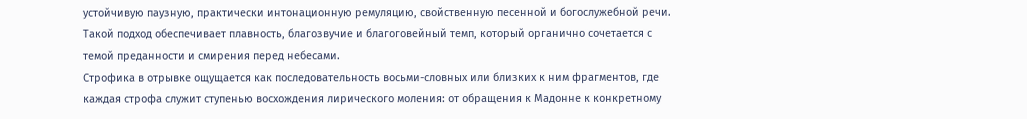устойчивую паузную, практически интонационную ремуляцию, свойственную песенной и богослужебной речи. Такой подход обеспечивает плавность, благозвучие и благоговейный темп, который органично сочетается с темой преданности и смирения перед небесами.
Строфика в отрывке ощущается как последовательность восьми-словных или близких к ним фрагментов, где каждая строфа служит ступенью восхождения лирического моления: от обращения к Мадонне к конкретному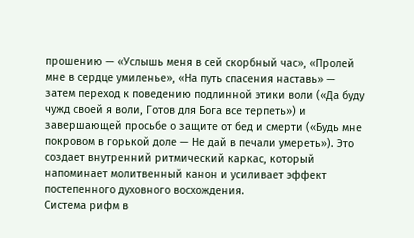прошению — «Услышь меня в сей скорбный час», «Пролей мне в сердце умиленье», «На путь спасения наставь» — затем переход к поведению подлинной этики воли («Да буду чужд своей я воли, Готов для Бога все терпеть») и завершающей просьбе о защите от бед и смерти («Будь мне покровом в горькой доле — Не дай в печали умереть»). Это создает внутренний ритмический каркас, который напоминает молитвенный канон и усиливает эффект постепенного духовного восхождения.
Система рифм в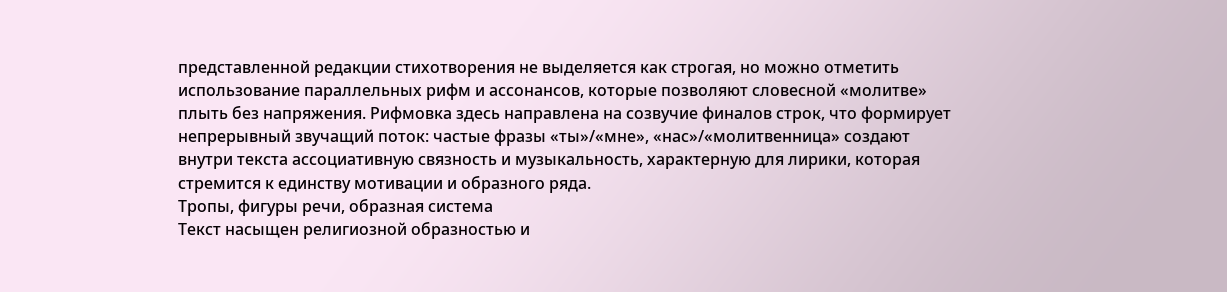представленной редакции стихотворения не выделяется как строгая, но можно отметить использование параллельных рифм и ассонансов, которые позволяют словесной «молитве» плыть без напряжения. Рифмовка здесь направлена на созвучие финалов строк, что формирует непрерывный звучащий поток: частые фразы «ты»/«мне», «нас»/«молитвенница» создают внутри текста ассоциативную связность и музыкальность, характерную для лирики, которая стремится к единству мотивации и образного ряда.
Тропы, фигуры речи, образная система
Текст насыщен религиозной образностью и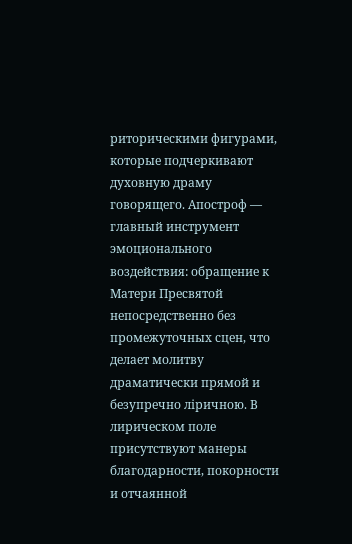риторическими фигурами, которые подчеркивают духовную драму говорящего. Апостроф — главный инструмент эмоционального воздействия: обращение к Матери Пресвятой непосредственно без промежуточных сцен, что делает молитву драматически прямой и безупречно ліричною. В лирическом поле присутствуют манеры благодарности, покорности и отчаянной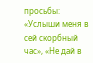просьбы: «Услыши меня в сей скорбный час», «Не дай в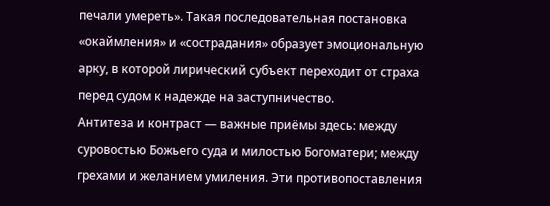печали умереть». Такая последовательная постановка «окаймления» и «сострадания» образует эмоциональную арку, в которой лирический субъект переходит от страхa перед судом к надежде на заступничество.
Антитеза и контраст — важные приёмы здесь: между суровостью Божьего суда и милостью Богоматери; между грехами и желанием умиления. Эти противопоставления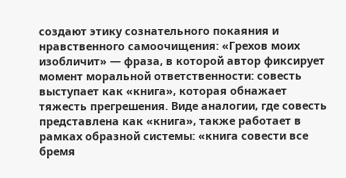создают этику сознательного покаяния и нравственного самоочищения: «Грехов моих изобличит» — фраза, в которой автор фиксирует момент моральной ответственности: совесть выступает как «книга», которая обнажает тяжесть прегрешения. Виде аналогии, где совесть представлена как «книга», также работает в рамках образной системы: «книга совести все бремя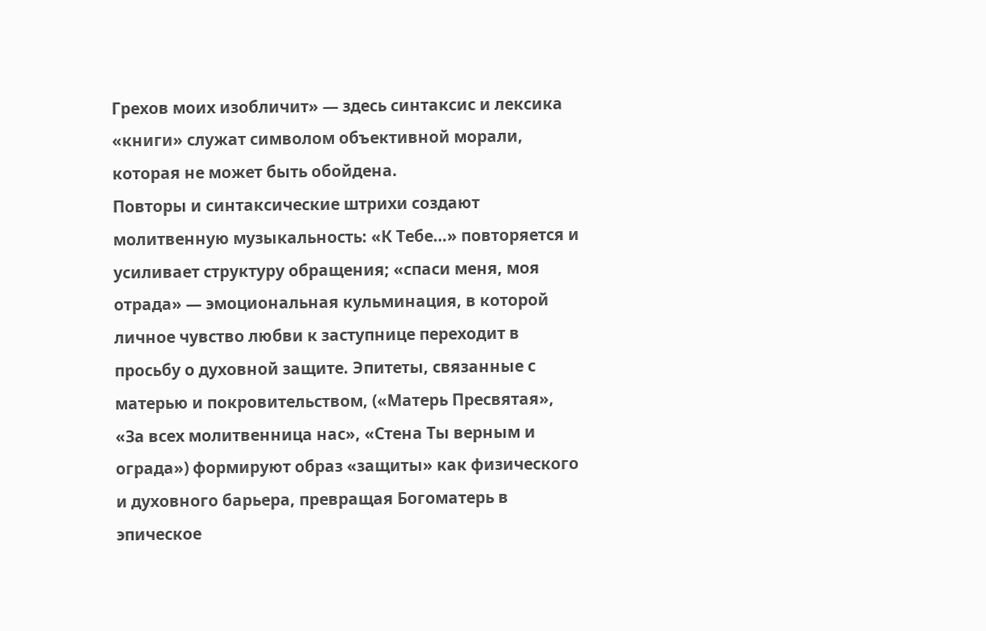Грехов моих изобличит» — здесь синтаксис и лексика «книги» служат символом объективной морали, которая не может быть обойдена.
Повторы и синтаксические штрихи создают молитвенную музыкальность: «К Тебе…» повторяется и усиливает структуру обращения; «спаси меня, моя отрада» — эмоциональная кульминация, в которой личное чувство любви к заступнице переходит в просьбу о духовной защите. Эпитеты, связанные с матерью и покровительством, («Матерь Пресвятая», «За всех молитвенница нас», «Стена Ты верным и ограда») формируют образ «защиты» как физического и духовного барьера, превращая Богоматерь в эпическое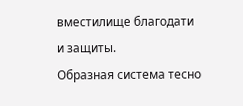вместилище благодати и защиты.
Образная система тесно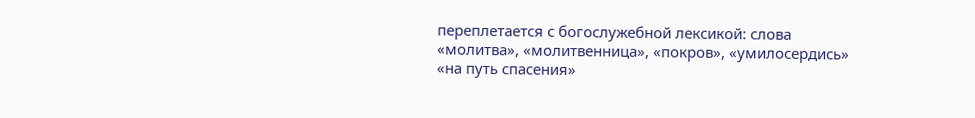переплетается с богослужебной лексикой: слова «молитва», «молитвенница», «покров», «умилосердись» «на путь спасения»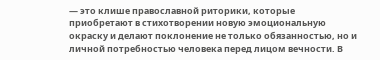— это клише православной риторики, которые приобретают в стихотворении новую эмоциональную окраску и делают поклонение не только обязанностью, но и личной потребностью человека перед лицом вечности. В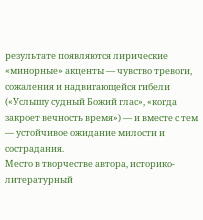результате появляются лирические «минорные» акценты — чувство тревоги, сожаления и надвигающейся гибели («Услышу судный Божий глас», «когда закроет вечность время») — и вместе с тем — устойчивое ожидание милости и сострадания.
Место в творчестве автора, историко-литературный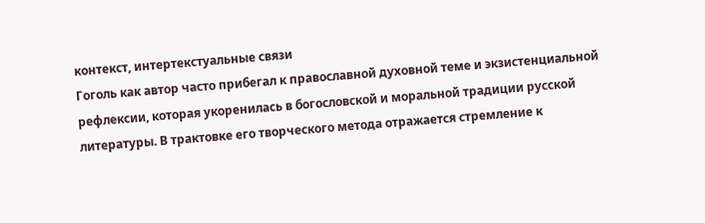контекст, интертекстуальные связи
Гоголь как автор часто прибегал к православной духовной теме и экзистенциальной рефлексии, которая укоренилась в богословской и моральной традиции русской литературы. В трактовке его творческого метода отражается стремление к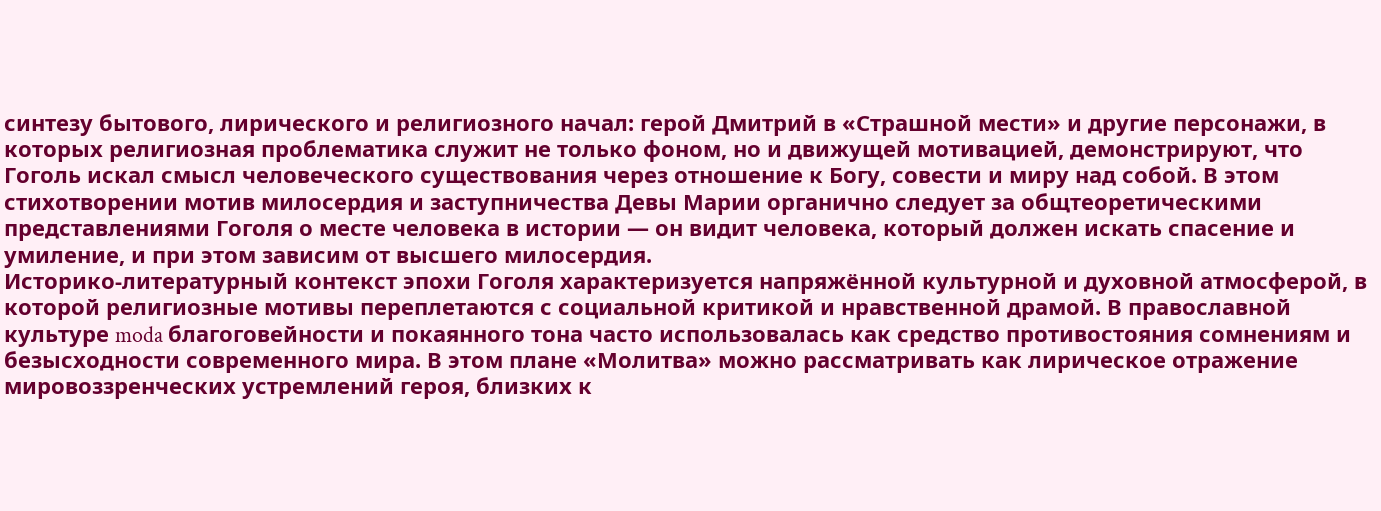синтезу бытового, лирического и религиозного начал: герой Дмитрий в «Страшной мести» и другие персонажи, в которых религиозная проблематика служит не только фоном, но и движущей мотивацией, демонстрируют, что Гоголь искал смысл человеческого существования через отношение к Богу, совести и миру над собой. В этом стихотворении мотив милосердия и заступничества Девы Марии органично следует за общтеоретическими представлениями Гоголя о месте человека в истории — он видит человека, который должен искать спасение и умиление, и при этом зависим от высшего милосердия.
Историко-литературный контекст эпохи Гоголя характеризуется напряжённой культурной и духовной атмосферой, в которой религиозные мотивы переплетаются с социальной критикой и нравственной драмой. В православной культуре moda благоговейности и покаянного тона часто использовалась как средство противостояния сомнениям и безысходности современного мира. В этом плане «Молитва» можно рассматривать как лирическое отражение мировоззренческих устремлений героя, близких к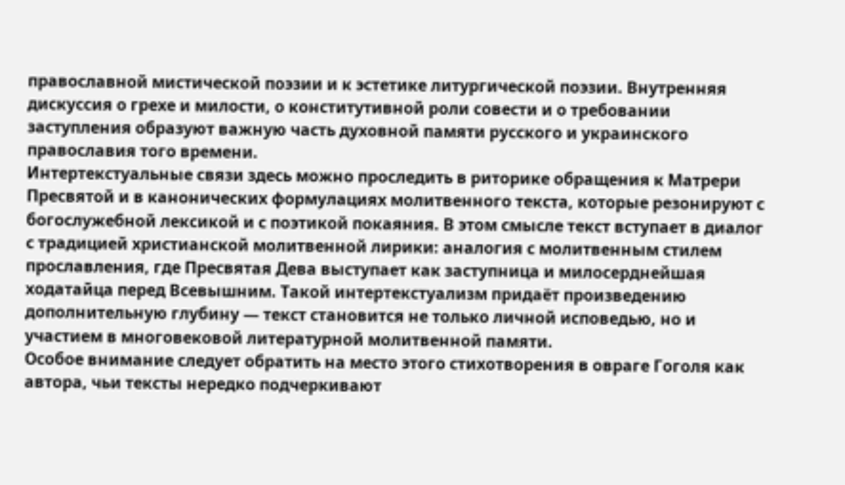православной мистической поэзии и к эстетике литургической поэзии. Внутренняя дискуссия о грехе и милости, о конститутивной роли совести и о требовании заступления образуют важную часть духовной памяти русского и украинского православия того времени.
Интертекстуальные связи здесь можно проследить в риторике обращения к Матрери Пресвятой и в канонических формулациях молитвенного текста, которые резонируют с богослужебной лексикой и с поэтикой покаяния. В этом смысле текст вступает в диалог с традицией христианской молитвенной лирики: аналогия с молитвенным стилем прославления, где Пресвятая Дева выступает как заступница и милосерднейшая ходатайца перед Всевышним. Такой интертекстуализм придаёт произведению дополнительную глубину — текст становится не только личной исповедью, но и участием в многовековой литературной молитвенной памяти.
Особое внимание следует обратить на место этого стихотворения в овраге Гоголя как автора, чьи тексты нередко подчеркивают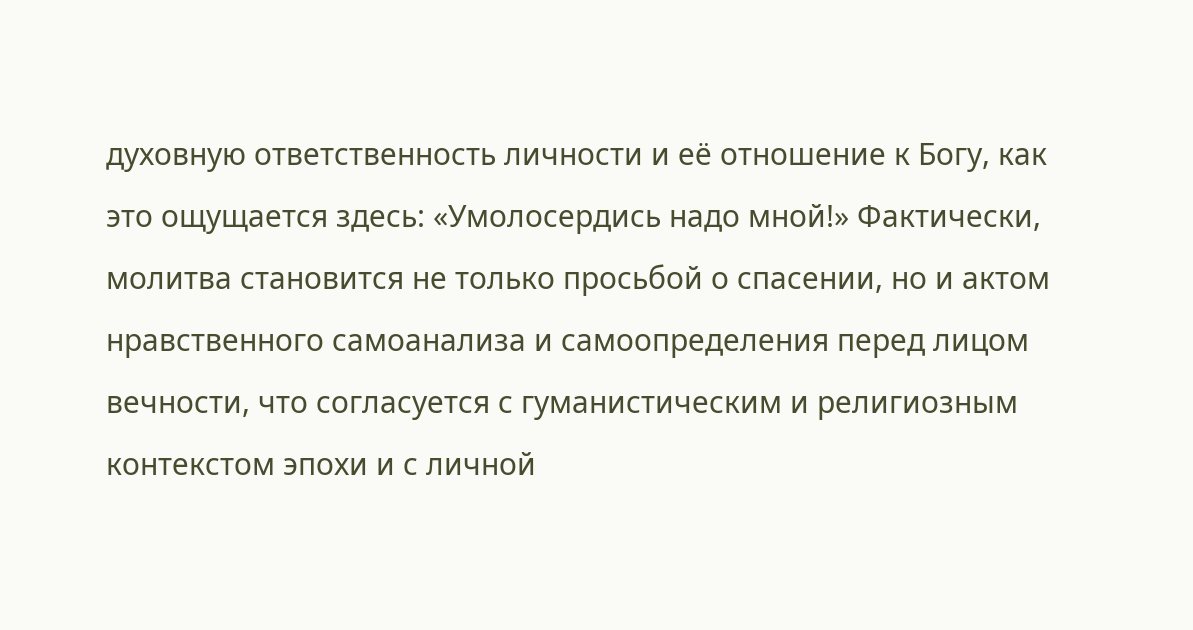духовную ответственность личности и её отношение к Богу, как это ощущается здесь: «Умолосердись надо мной!» Фактически, молитва становится не только просьбой о спасении, но и актом нравственного самоанализа и самоопределения перед лицом вечности, что согласуется с гуманистическим и религиозным контекстом эпохи и с личной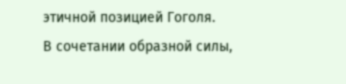этичной позицией Гоголя.
В сочетании образной силы,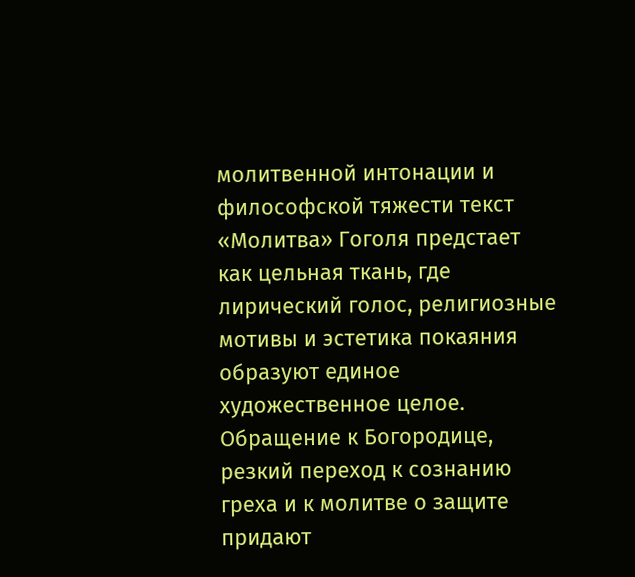молитвенной интонации и философской тяжести текст «Молитва» Гоголя предстает как цельная ткань, где лирический голос, религиозные мотивы и эстетика покаяния образуют единое художественное целое. Обращение к Богородице, резкий переход к сознанию греха и к молитве о защите придают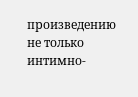произведению не только интимно-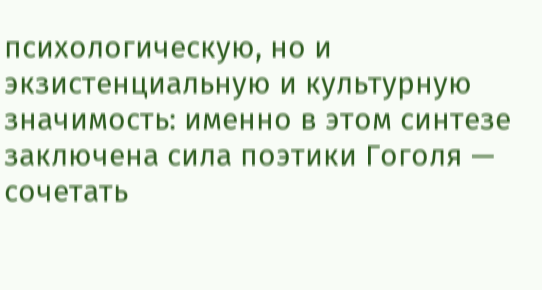психологическую, но и экзистенциальную и культурную значимость: именно в этом синтезе заключена сила поэтики Гоголя — сочетать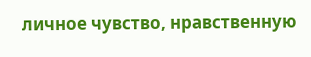личное чувство, нравственную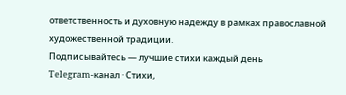ответственность и духовную надежду в рамках православной художественной традиции.
Подписывайтесь — лучшие стихи каждый день
Telegram-канал · Стихи,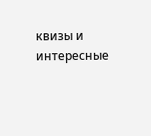квизы и интересные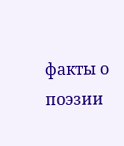факты о поэзии